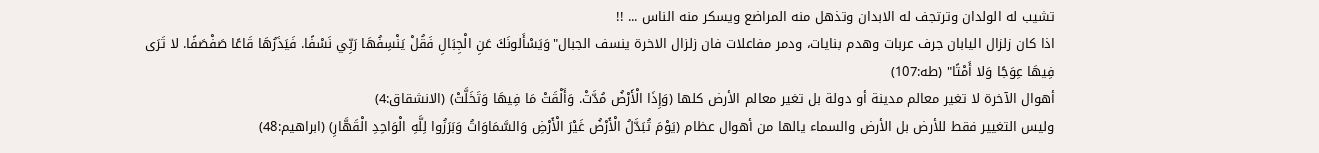تشيب له الولدان وترتجف له الابدان وتذهل منه المراضع ويسكر منه الناس ... !!
اذا كان زلزال اليابان جرف عربات وهدم بنايات، ودمر مفاعلات فان زلزال الاخرة ينسف الجبال"وَيَسْأَلونَكَ عَنِ الْجِبَالِ فَقُلْ يَنْسِفُهَا رَبِّي نَسْفًا. فَيَذَرُهَا قَاعًا صَفْصَفًا. لا تَرَى فِيهَا عِوَجًا وَلا أَمْتًا" (طه:107)
أهوال الآخرة لا تغير معالم مدينة أو دولة بل تغير معالم الأرض كلها (وَإِذَا الْأَرْضُ مُدَّتْ. وَأَلْقَتْ مَا فِيهَا وَتَخَلَّتْ) (الانشقاق:4)
وليس التغيير فقط للأرض بل الأرض والسماء يالها من أهوال عظام (يَوْمَ تُبَدَّلُ الْأَرْضُ غَيْرَ الْأَرْضِ وَالسَّمَاوَاتُ وَبَرَزُوا لِلَّهِ الْوَاحِدِ الْقَهَّارِ) (ابراهيم:48)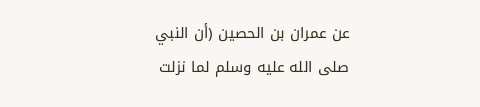عن عمران بن الحصين (أن النبي صلى الله عليه وسلم لما نزلت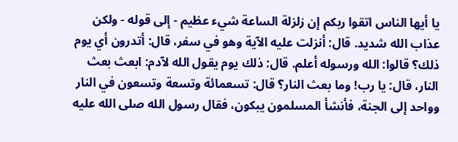يا أيها الناس اتقوا ربكم إن زلزلة الساعة شيء عظيم - إلى قوله - ولكن عذاب الله شديد. قال: أنزلت عليه الآية وهو في سفر، قال: أتدرون أي يوم ذلك؟ قالوا: الله ورسوله أعلم. قال: ذلك يوم يقول الله لآدم: ابعث بعث النار، قال: يا رب! وما بعث النار؟ قال: تسعمائة وتسعة وتسعون في النار وواحد إلى الجنة، فأنشأ المسلمون يبكون، فقال رسول الله صلى الله عليه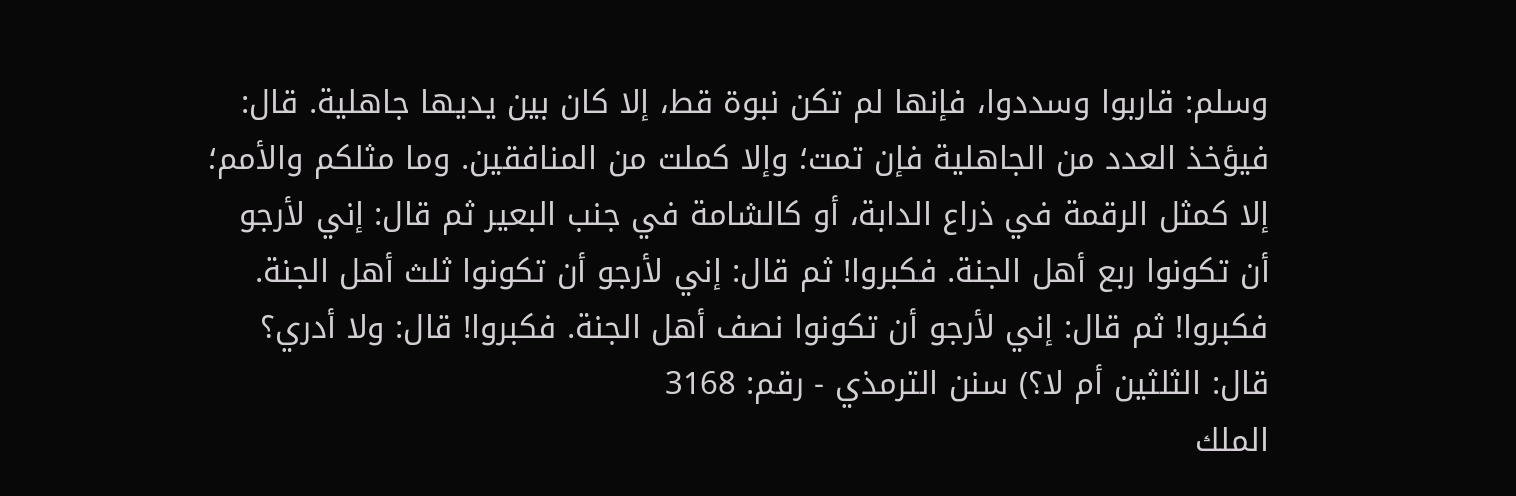وسلم: قاربوا وسددوا، فإنها لم تكن نبوة قط، إلا كان بين يديها جاهلية. قال: فيؤخذ العدد من الجاهلية فإن تمت؛ وإلا كملت من المنافقين. وما مثلكم والأمم؛ إلا كمثل الرقمة في ذراع الدابة، أو كالشامة في جنب البعير ثم قال: إني لأرجو أن تكونوا ربع أهل الجنة. فكبروا! ثم قال: إني لأرجو أن تكونوا ثلث أهل الجنة. فكبروا! ثم قال: إني لأرجو أن تكونوا نصف أهل الجنة. فكبروا! قال: ولا أدري؟ قال: الثلثين أم لا؟) سنن الترمذي - رقم: 3168
الملك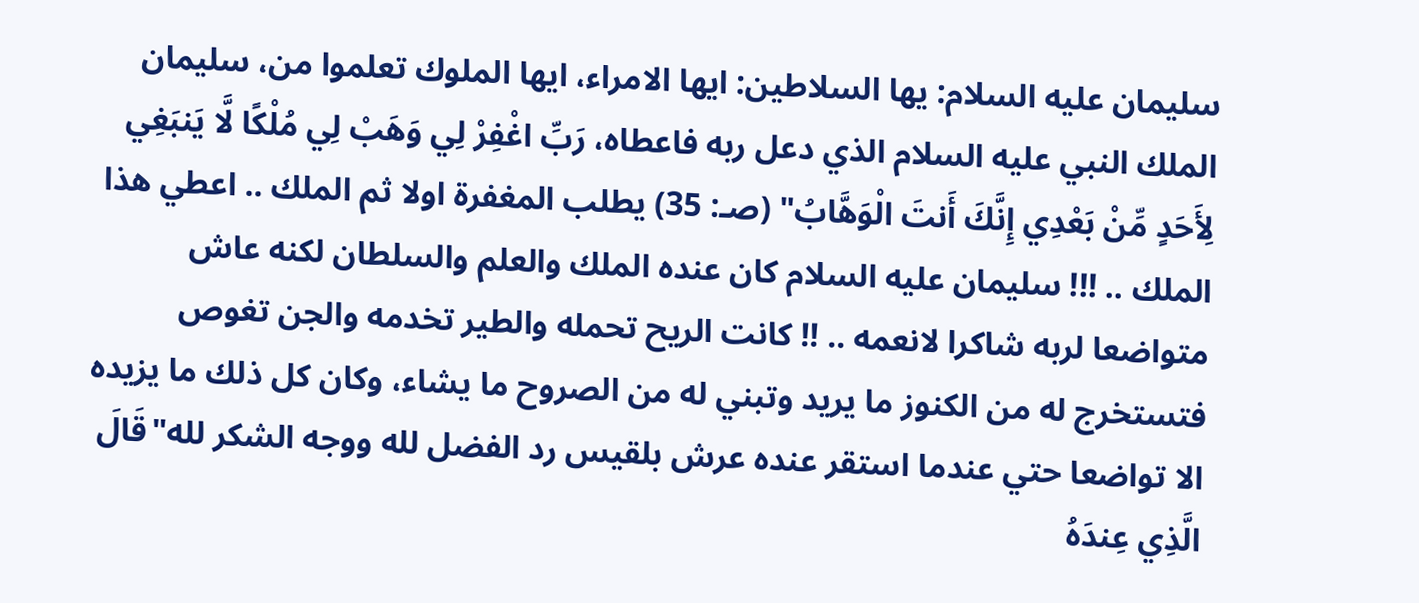سليمان عليه السلام: يها السلاطين: ايها الامراء، ايها الملوك تعلموا من، سليمان الملك النبي عليه السلام الذي دعل ربه فاعطاه، رَبِّ اغْفِرْ لِي وَهَبْ لِي مُلْكًا لَّا يَنبَغِي لِأَحَدٍ مِّنْ بَعْدِي إِنَّكَ أَنتَ الْوَهَّابُ" (صـ: 35) يطلب المغفرة اولا ثم الملك .. اعطي هذا الملك .. !!! سليمان عليه السلام كان عنده الملك والعلم والسلطان لكنه عاش متواضعا لربه شاكرا لانعمه .. !! كانت الريح تحمله والطير تخدمه والجن تغوص فتستخرج له من الكنوز ما يريد وتبني له من الصروح ما يشاء، وكان كل ذلك ما يزيده الا تواضعا حتي عندما استقر عنده عرش بلقيس رد الفضل لله ووجه الشكر لله"قَالَ الَّذِي عِندَهُ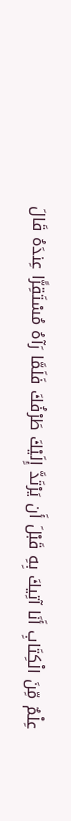عِلْمٌ مِّنَ الْكِتَابِ أَنَا آتِيكَ بِهِ قَبْلَ أَن يَرْتَدَّ إِلَيْكَ طَرْفُكَ فَلَمَّا رَآهُ مُسْتَقِرًّا عِندَهُ قَالَ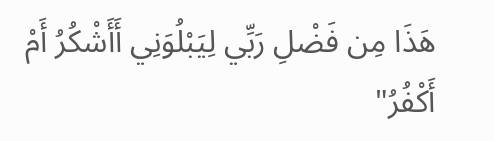هَذَا مِن فَضْلِ رَبِّي لِيَبْلُوَنِي أَأَشْكُرُ أَمْ أَكْفُرُ"